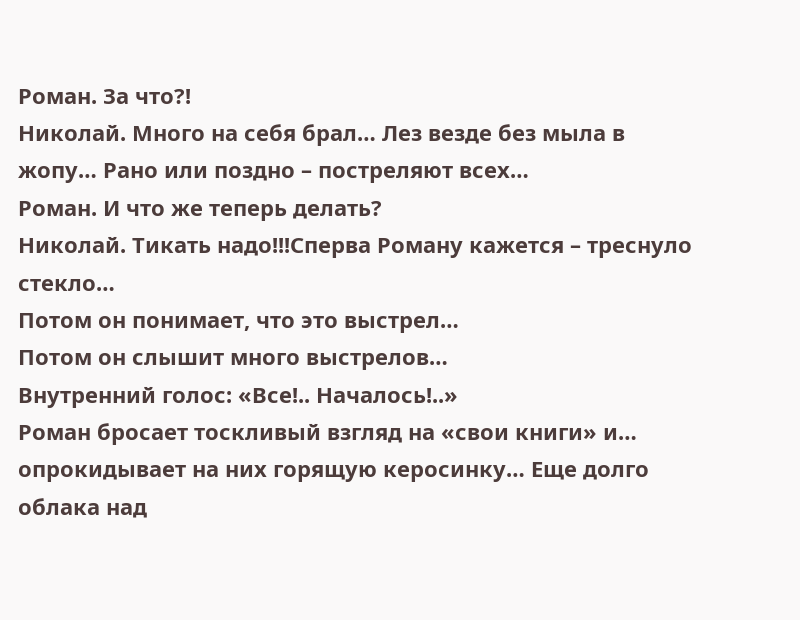Роман. За что?!
Николай. Много на себя брал… Лез везде без мыла в жопу… Рано или поздно – постреляют всех…
Роман. И что же теперь делать?
Николай. Тикать надо!!!Сперва Роману кажется – треснуло стекло…
Потом он понимает, что это выстрел…
Потом он слышит много выстрелов…
Внутренний голос: «Все!.. Началось!..»
Роман бросает тоскливый взгляд на «свои книги» и… опрокидывает на них горящую керосинку… Еще долго облака над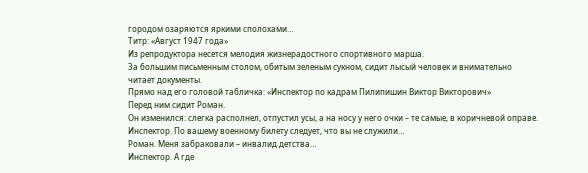городом озаряются яркими сполохами…
Титр: «Август 1947 года»
Из репродуктора несется мелодия жизнерадостного спортивного марша.
За большим письменным столом, обитым зеленым сукном, сидит лысый человек и внимательно читает документы.
Прямо над его головой табличка: «Инспектор по кадрам Пилипишин Виктор Викторович»
Перед ним сидит Роман.
Он изменился: слегка располнел, отпустил усы, а на носу у него очки – те самые, в коричневой оправе.
Инспектор. По вашему военному билету следует, что вы не служили…
Роман. Меня забраковали – инвалид детства…
Инспектор. А где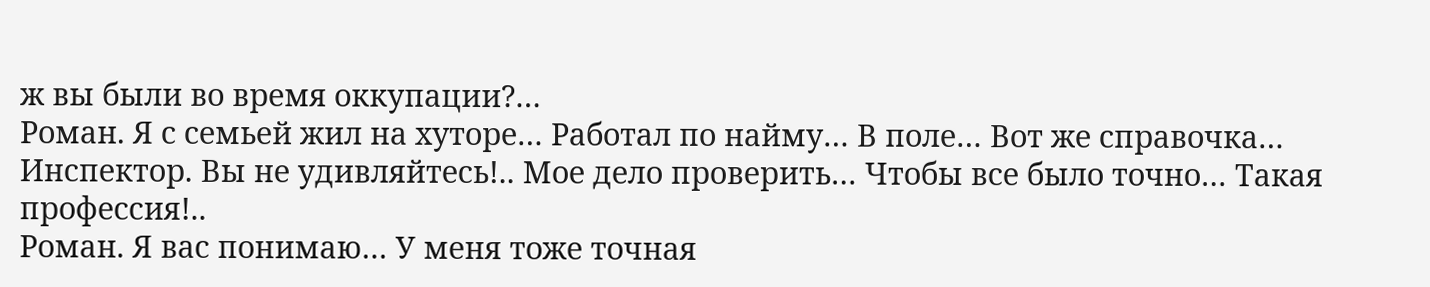ж вы были во время оккупации?…
Роман. Я с семьей жил на хуторе… Работал по найму… В поле… Вот же справочка…
Инспектор. Вы не удивляйтесь!.. Мое дело проверить… Чтобы все было точно… Такая профессия!..
Роман. Я вас понимаю… У меня тоже точная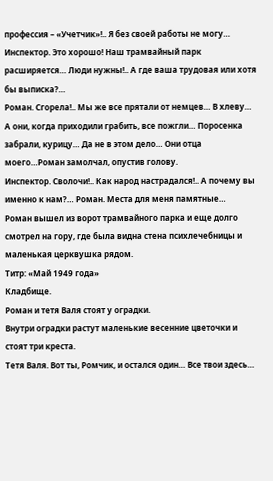профессия – «Учетчик»!.. Я без своей работы не могу…
Инспектор. Это хорошо! Наш трамвайный парк расширяется… Люди нужны!.. А где ваша трудовая или хотя бы выписка?…
Роман. Сгорела!.. Мы же все прятали от немцев… В хлеву… А они, когда приходили грабить, все пожгли… Поросенка забрали, курицу… Да не в этом дело… Они отца моего…Роман замолчал, опустив голову.
Инспектор. Сволочи!.. Как народ настрадался!.. А почему вы именно к нам?… Роман. Места для меня памятные…
Роман вышел из ворот трамвайного парка и еще долго смотрел на гору, где была видна стена психлечебницы и маленькая церквушка рядом.
Титр: «Май 1949 года»
Кладбище.
Роман и тетя Валя стоят у оградки.
Внутри оградки растут маленькие весенние цветочки и стоят три креста.
Тетя Валя. Вот ты, Ромчик, и остался один… Все твои здесь…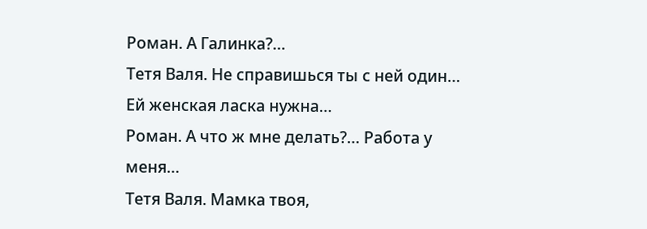Роман. А Галинка?…
Тетя Валя. Не справишься ты с ней один… Ей женская ласка нужна…
Роман. А что ж мне делать?… Работа у меня…
Тетя Валя. Мамка твоя,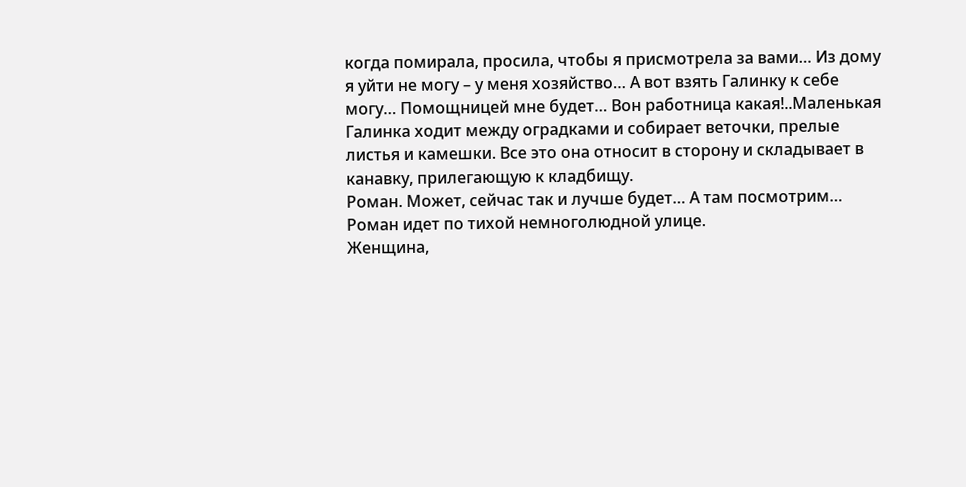когда помирала, просила, чтобы я присмотрела за вами… Из дому я уйти не могу – у меня хозяйство… А вот взять Галинку к себе могу… Помощницей мне будет… Вон работница какая!..Маленькая Галинка ходит между оградками и собирает веточки, прелые листья и камешки. Все это она относит в сторону и складывает в канавку, прилегающую к кладбищу.
Роман. Может, сейчас так и лучше будет… А там посмотрим…
Роман идет по тихой немноголюдной улице.
Женщина,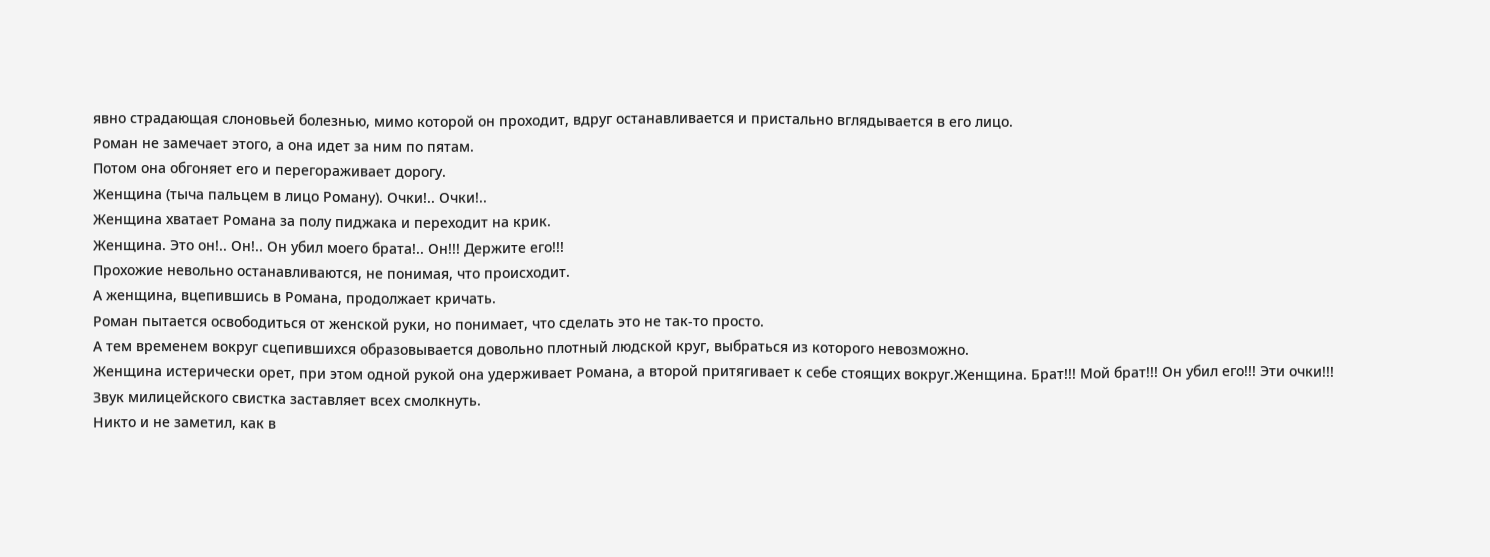явно страдающая слоновьей болезнью, мимо которой он проходит, вдруг останавливается и пристально вглядывается в его лицо.
Роман не замечает этого, а она идет за ним по пятам.
Потом она обгоняет его и перегораживает дорогу.
Женщина (тыча пальцем в лицо Роману). Очки!.. Очки!..
Женщина хватает Романа за полу пиджака и переходит на крик.
Женщина. Это он!.. Он!.. Он убил моего брата!.. Он!!! Держите его!!!
Прохожие невольно останавливаются, не понимая, что происходит.
А женщина, вцепившись в Романа, продолжает кричать.
Роман пытается освободиться от женской руки, но понимает, что сделать это не так-то просто.
А тем временем вокруг сцепившихся образовывается довольно плотный людской круг, выбраться из которого невозможно.
Женщина истерически орет, при этом одной рукой она удерживает Романа, а второй притягивает к себе стоящих вокруг.Женщина. Брат!!! Мой брат!!! Он убил его!!! Эти очки!!!
Звук милицейского свистка заставляет всех смолкнуть.
Никто и не заметил, как в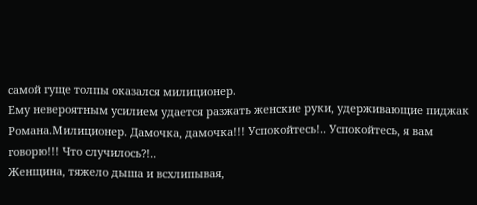самой гуще толпы оказался милиционер.
Ему невероятным усилием удается разжать женские руки, удерживающие пиджак Романа.Милиционер. Дамочка, дамочка!!! Успокойтесь!.. Успокойтесь, я вам говорю!!! Что случилось?!..
Женщина, тяжело дыша и всхлипывая,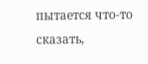пытается что-то сказать,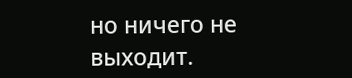но ничего не выходит.